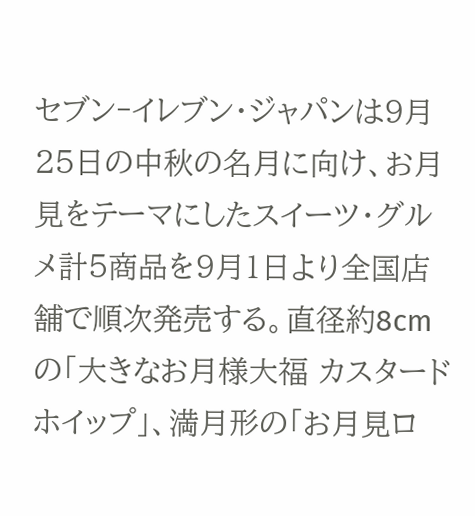セブン‐イレブン・ジャパンは9月25日の中秋の名月に向け、お月見をテーマにしたスイーツ・グルメ計5商品を9月1日より全国店舗で順次発売する。直径約8cmの「大きなお月様大福 カスタードホイップ」、満月形の「お月見ロ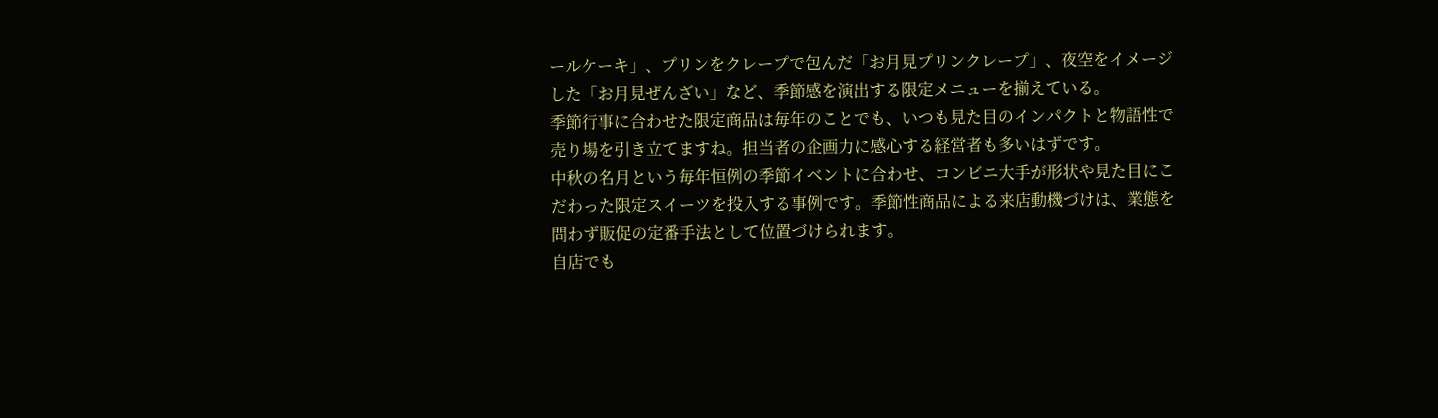ールケーキ」、プリンをクレープで包んだ「お月見プリンクレープ」、夜空をイメージした「お月見ぜんざい」など、季節感を演出する限定メニューを揃えている。
季節行事に合わせた限定商品は毎年のことでも、いつも見た目のインパクトと物語性で売り場を引き立てますね。担当者の企画力に感心する経営者も多いはずです。
中秋の名月という毎年恒例の季節イベントに合わせ、コンビニ大手が形状や見た目にこだわった限定スイーツを投入する事例です。季節性商品による来店動機づけは、業態を問わず販促の定番手法として位置づけられます。
自店でも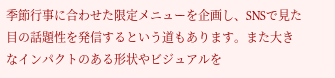季節行事に合わせた限定メニューを企画し、SNSで見た目の話題性を発信するという道もあります。また大きなインパクトのある形状やビジュアルを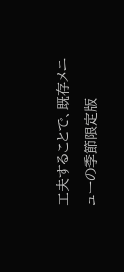工夫することで、既存メニューの季節限定版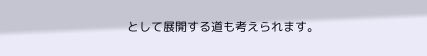として展開する道も考えられます。